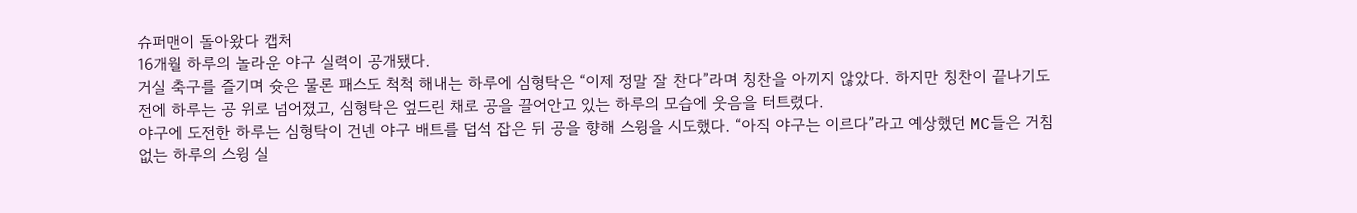슈퍼맨이 돌아왔다 캡처
16개월 하루의 놀라운 야구 실력이 공개됐다.
거실 축구를 즐기며 슛은 물론 패스도 척척 해내는 하루에 심형탁은 “이제 정말 잘 찬다”라며 칭찬을 아끼지 않았다. 하지만 칭찬이 끝나기도 전에 하루는 공 위로 넘어졌고, 심형탁은 엎드린 채로 공을 끌어안고 있는 하루의 모습에 웃음을 터트렸다.
야구에 도전한 하루는 심형탁이 건넨 야구 배트를 덥석 잡은 뒤 공을 향해 스윙을 시도했다. “아직 야구는 이르다”라고 예상했던 MC들은 거침없는 하루의 스윙 실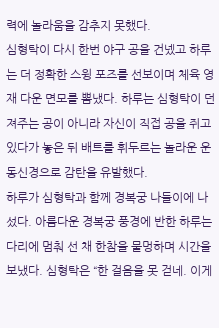력에 놀라움을 감추지 못했다.
심형탁이 다시 한번 야구 공을 건넸고 하루는 더 정확한 스윙 포즈를 선보이며 체육 영재 다운 면모를 뽐냈다. 하루는 심형탁이 던져주는 공이 아니라 자신이 직접 공을 쥐고 있다가 놓은 뒤 배트를 휘두르는 놀라운 운동신경으로 감탄을 유발했다.
하루가 심형탁과 함께 경복궁 나들이에 나섰다. 아름다운 경복궁 풍경에 반한 하루는 다리에 멈춰 선 채 한참을 물멍하며 시간을 보냈다. 심형탁은 “한 걸음을 못 걷네. 이게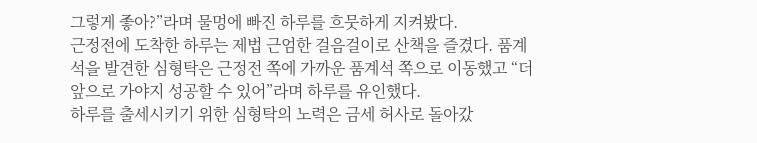그렇게 좋아?”라며 물멍에 빠진 하루를 흐뭇하게 지켜봤다.
근정전에 도착한 하루는 제법 근엄한 걸음걸이로 산책을 즐겼다. 품계석을 발견한 심형탁은 근정전 쪽에 가까운 품계석 쪽으로 이동했고 “더 앞으로 가야지 성공할 수 있어”라며 하루를 유인했다.
하루를 출세시키기 위한 심형탁의 노력은 금세 허사로 돌아갔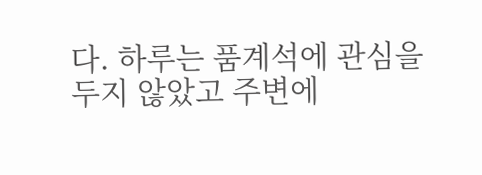다. 하루는 품계석에 관심을 두지 않았고 주변에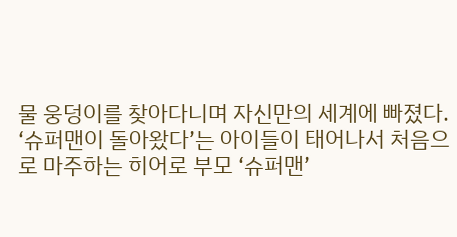물 웅덩이를 찾아다니며 자신만의 세계에 빠졌다.
‘슈퍼맨이 돌아왔다’는 아이들이 태어나서 처음으로 마주하는 히어로 부모 ‘슈퍼맨’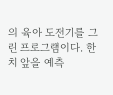의 육아 도전기를 그린 프로그램이다. 한치 앞을 예측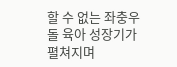할 수 없는 좌충우돌 육아 성장기가 펼쳐지며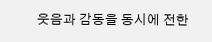웃음과 감동을 동시에 전한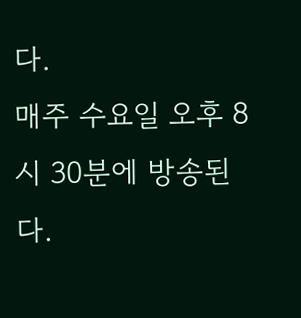다.
매주 수요일 오후 8시 30분에 방송된다.